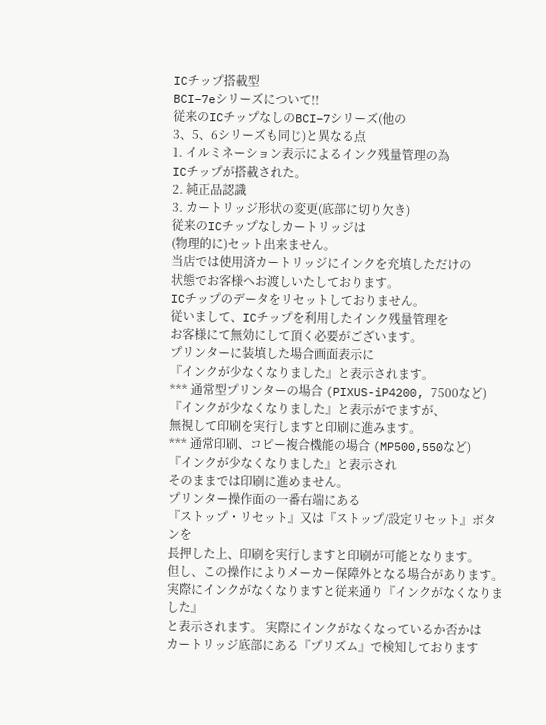ICチップ搭載型
BCI−7eシリーズについて!!
従来のICチップなしのBCI−7シリーズ(他の
3、5、6シリーズも同じ)と異なる点
1. イルミネーション表示によるインク残量管理の為
ICチップが搭載された。
2. 純正品認識
3. カートリッジ形状の変更(底部に切り欠き)
従来のICチップなしカートリッジは
(物理的に)セット出来ません。
当店では使用済カートリッジにインクを充填しただけの
状態でお客様へお渡しいたしております。
ICチップのデータをリセットしておりません。
従いまして、ICチップを利用したインク残量管理を
お客様にて無効にして頂く必要がございます。
プリンターに装填した場合画面表示に
『インクが少なくなりました』と表示されます。
*** 通常型プリンターの場合 (PIXUS-iP4200, 7500など)
『インクが少なくなりました』と表示がでますが、
無視して印刷を実行しますと印刷に進みます。
*** 通常印刷、コピー複合機能の場合 (MP500,550など)
『インクが少なくなりました』と表示され
そのままでは印刷に進めません。
プリンター操作面の一番右端にある
『ストップ・リセット』又は『ストップ/設定リセット』ボタンを
長押した上、印刷を実行しますと印刷が可能となります。
但し、この操作によりメーカー保障外となる場合があります。
実際にインクがなくなりますと従来通り『インクがなくなりました』
と表示されます。 実際にインクがなくなっているか否かは
カートリッジ底部にある『プリズム』で検知しております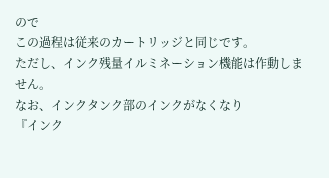ので
この過程は従来のカートリッジと同じです。
ただし、インク残量イルミネーション機能は作動しません。
なお、インクタンク部のインクがなくなり
『インク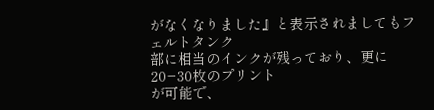がなくなりました』と表示されましてもフェルトタンク
部に相当のインクが残っており、更に20−30枚のプリント
が可能で、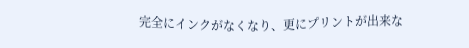完全にインクがなくなり、更にプリントが出来な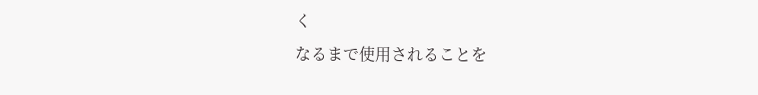く
なるまで使用されることを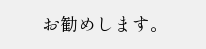お勧めします。